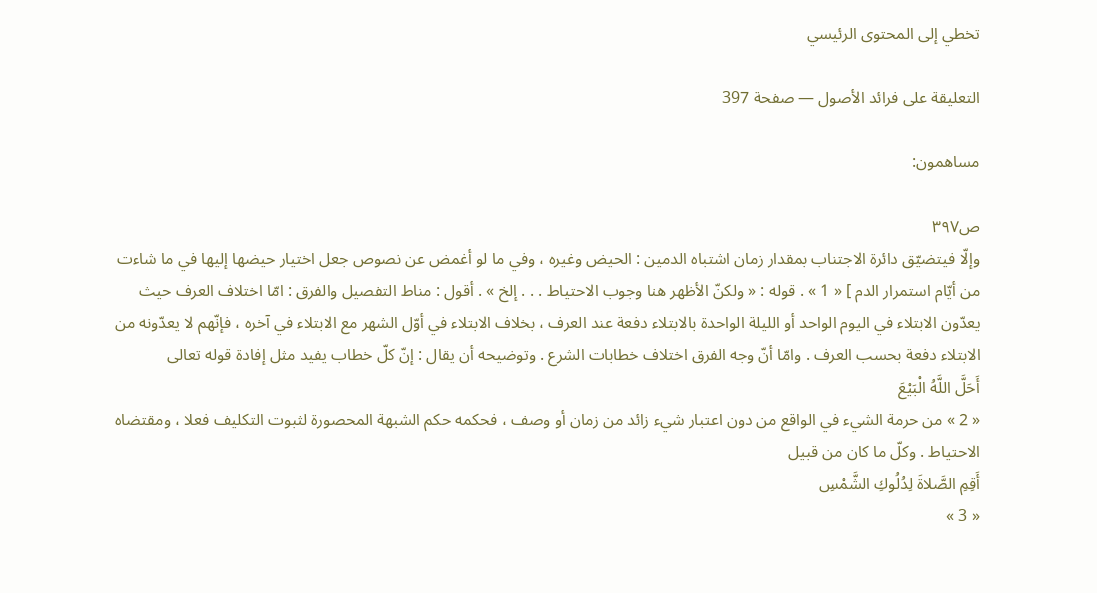تخطي إلى المحتوى الرئيسي

التعليقة على فرائد الأصول — صفحة 397

مساهمون:

ص٣٩٧
وإلّا فيتضيّق دائرة الاجتناب بمقدار زمان اشتباه الدمين : الحيض وغيره ، وفي ما لو أغمض عن نصوص جعل اختيار حيضها إليها في ما شاءت من أيّام استمرار الدم ] « 1 » . قوله : « ولكنّ الأظهر هنا وجوب الاحتياط . . . إلخ » . أقول : مناط التفصيل والفرق : امّا اختلاف العرف حيث يعدّون الابتلاء في اليوم الواحد أو الليلة الواحدة بالابتلاء دفعة عند العرف ، بخلاف الابتلاء في أوّل الشهر مع الابتلاء في آخره ، فإنّهم لا يعدّونه من الابتلاء دفعة بحسب العرف . وامّا أنّ وجه الفرق اختلاف خطابات الشرع . وتوضيحه أن يقال : إنّ كلّ خطاب يفيد مثل إفادة قوله تعالى
أَحَلَّ اللَّهُ الْبَيْعَ
« 2 » من حرمة الشيء في الواقع من دون اعتبار شيء زائد من زمان أو وصف ، فحكمه حكم الشبهة المحصورة لثبوت التكليف فعلا ، ومقتضاه الاحتياط . وكلّ ما كان من قبيل
أَقِمِ الصَّلاةَ لِدُلُوكِ الشَّمْسِ
« 3 »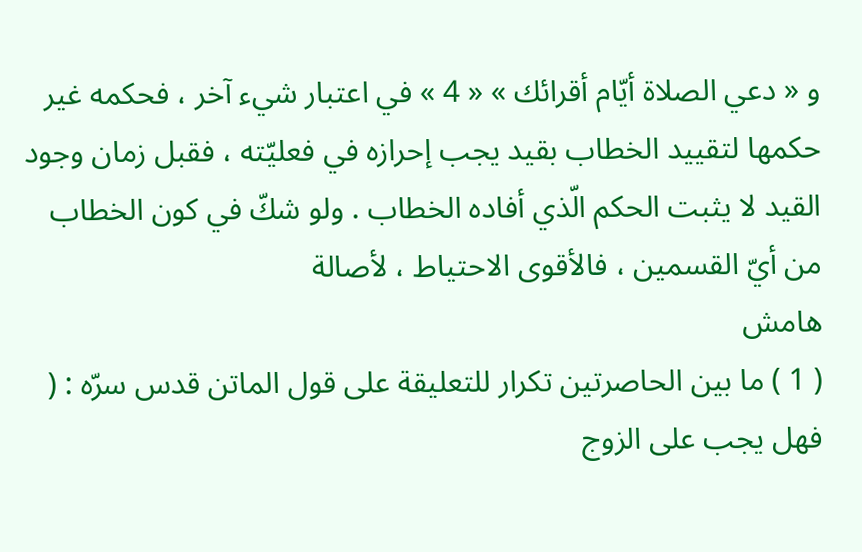و « دعي الصلاة أيّام أقرائك » « 4 » في اعتبار شيء آخر ، فحكمه غير حكمها لتقييد الخطاب بقيد يجب إحرازه في فعليّته ، فقبل زمان وجود القيد لا يثبت الحكم الّذي أفاده الخطاب . ولو شكّ في كون الخطاب من أيّ القسمين ، فالأقوى الاحتياط ، لأصالة
هامش
( 1 ) ما بين الحاصرتين تكرار للتعليقة على قول الماتن قدس سرّه : ( فهل يجب على الزوج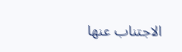الاجتناب عنها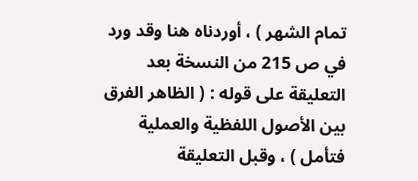تمام الشهر ) ، أوردناه هنا وقد ورد في ص 215 من النسخة بعد التعليقة على قوله : ( الظاهر الفرق بين الأصول اللفظية والعملية فتأمل ) ، وقبل التعليقة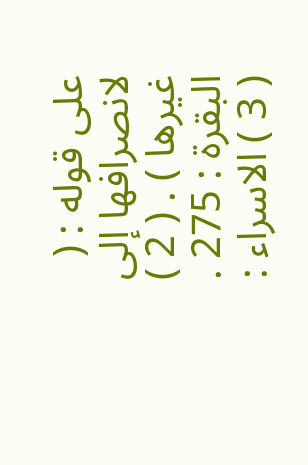على قوله : ( لانصرافها إلى غيرها ) . ( 2 ) البقرة : 275 . ( 3 ) الاسراء :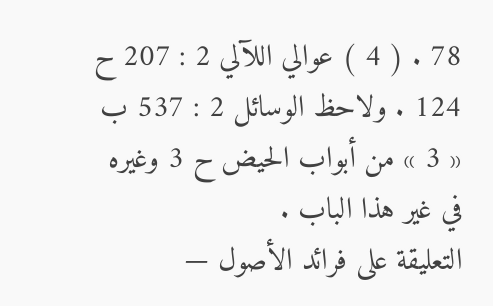78 . ( 4 ) عوالي اللآلي 2 : 207 ح 124 . ولاحظ الوسائل 2 : 537 ب « 3 » من أبواب الحيض ح 3 وغيره في غير هذا الباب .
التعليقة على فرائد الأصول —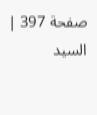صفحة 397 | السيد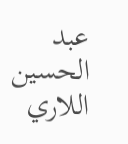عبد الحسين اللاري